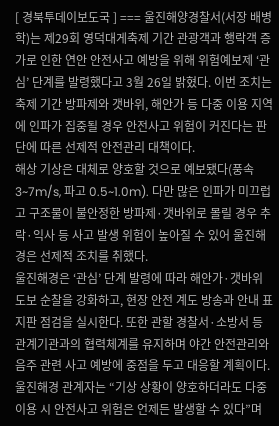[ 경북투데이보도국 ] === 울진해양경찰서(서장 배병학)는 제29회 영덕대게축제 기간 관광객과 행락객 증가로 인한 연안 안전사고 예방을 위해 위험예보제 ‘관심’ 단계를 발령했다고 3월 26일 밝혔다. 이번 조치는 축제 기간 방파제와 갯바위, 해안가 등 다중 이용 지역에 인파가 집중될 경우 안전사고 위험이 커진다는 판단에 따른 선제적 안전관리 대책이다.
해상 기상은 대체로 양호할 것으로 예보됐다(풍속 3~7m/s, 파고 0.5~1.0m). 다만 많은 인파가 미끄럽고 구조물이 불안정한 방파제·갯바위로 몰릴 경우 추락·익사 등 사고 발생 위험이 높아질 수 있어 울진해경은 선제적 조치를 취했다.
울진해경은 ‘관심’ 단계 발령에 따라 해안가·갯바위 도보 순찰을 강화하고, 현장 안전 계도 방송과 안내 표지판 점검을 실시한다. 또한 관할 경찰서·소방서 등 관계기관과의 협력체계를 유지하며 야간 안전관리와 음주 관련 사고 예방에 중점을 두고 대응할 계획이다.
울진해경 관계자는 “기상 상황이 양호하더라도 다중 이용 시 안전사고 위험은 언제든 발생할 수 있다”며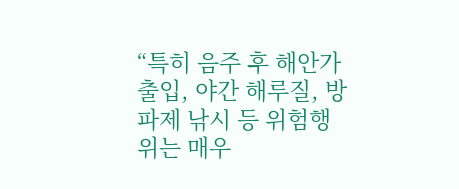“특히 음주 후 해안가 출입, 야간 해루질, 방파제 낚시 등 위험행위는 매우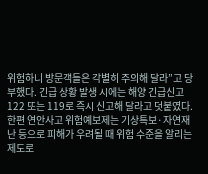위험하니 방문객들은 각별히 주의해 달라”고 당부했다. 긴급 상황 발생 시에는 해양 긴급신고 122 또는 119로 즉시 신고해 달라고 덧붙였다.
한편 연안사고 위험예보제는 기상특보·자연재난 등으로 피해가 우려될 때 위험 수준을 알리는 제도로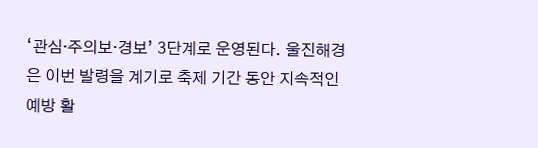‘관심·주의보·경보’ 3단계로 운영된다. 울진해경은 이번 발령을 계기로 축제 기간 동안 지속적인 예방 활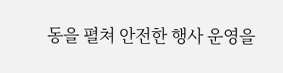동을 펼쳐 안전한 행사 운영을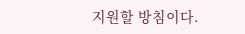지원할 방침이다.